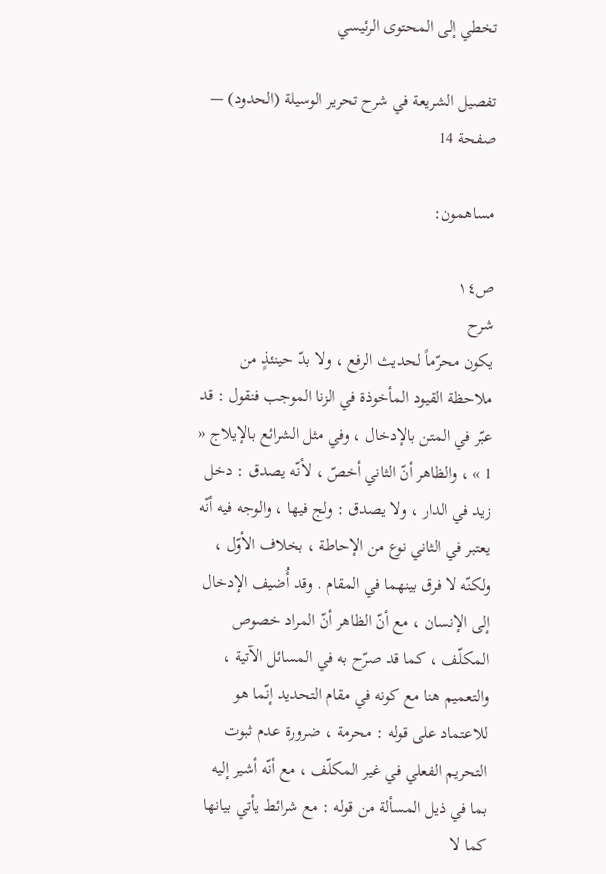تخطي إلى المحتوى الرئيسي

تفصيل الشريعة في شرح تحرير الوسيلة (الحدود) — صفحة 14

مساهمون:

ص١٤
شرح
يكون محرّماً لحديث الرفع ، ولا بدّ حينئذٍ من ملاحظة القيود المأخوذة في الزنا الموجب فنقول : قد عبّر في المتن بالإدخال ، وفي مثل الشرائع بالإيلاج « 1 » ، والظاهر أنّ الثاني أخصّ ، لأنّه يصدق : دخل زيد في الدار ، ولا يصدق : ولج فيها ، والوجه فيه أنّه يعتبر في الثاني نوع من الإحاطة ، بخلاف الأوّل ، ولكنّه لا فرق بينهما في المقام . وقد أُضيف الإدخال إلى الإنسان ، مع أنّ الظاهر أنّ المراد خصوص المكلّف ، كما قد صرّح به في المسائل الآتية ، والتعميم هنا مع كونه في مقام التحديد إنّما هو للاعتماد على قوله : محرمة ، ضرورة عدم ثبوت التحريم الفعلي في غير المكلّف ، مع أنّه أشير إليه بما في ذيل المسألة من قوله : مع شرائط يأتي بيانها كما لا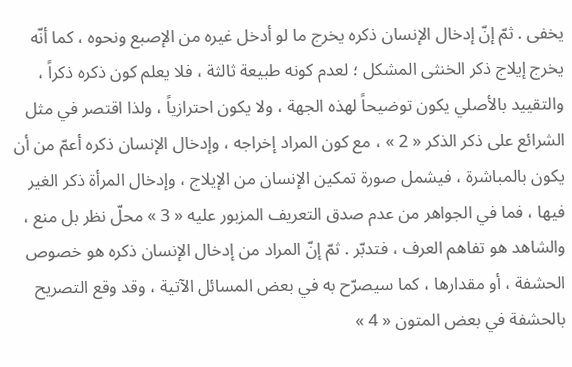يخفى . ثمّ إنّ إدخال الإنسان ذكره يخرج ما لو أدخل غيره من الإصبع ونحوه ، كما أنّه يخرج إيلاج ذكر الخنثى المشكل ؛ لعدم كونه طبيعة ثالثة ، فلا يعلم كون ذكره ذكراً ، والتقييد بالأصلي يكون توضيحاً لهذه الجهة ، ولا يكون احترازياً ، ولذا اقتصر في مثل الشرائع على ذكر الذكر « 2 » ، مع كون المراد إخراجه ، وإدخال الإنسان ذكره أعمّ من أن يكون بالمباشرة ، فيشمل صورة تمكين الإنسان من الإيلاج ، وإدخال المرأة ذكر الغير فيها ، فما في الجواهر من عدم صدق التعريف المزبور عليه « 3 » محلّ نظر بل منع ، والشاهد هو تفاهم العرف ، فتدبّر . ثمّ إنّ المراد من إدخال الإنسان ذكره هو خصوص الحشفة ، أو مقدارها ، كما سيصرّح به في بعض المسائل الآتية ، وقد وقع التصريح بالحشفة في بعض المتون « 4 »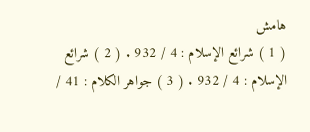هامش
( 1 ) شرائع الإسلام : 4 / 932 . ( 2 ) شرائع الإسلام : 4 / 932 . ( 3 ) جواهر الكلام : 41 /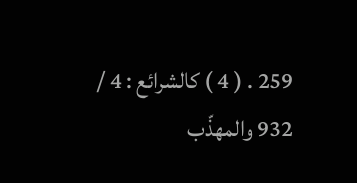259 . ( 4 ) كالشرائع : 4 / 932 والمهذّب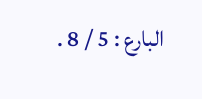البارع : 5 / 8 .